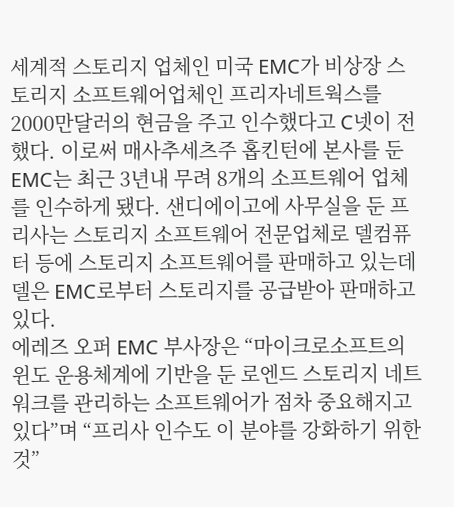세계적 스토리지 업체인 미국 EMC가 비상장 스토리지 소프트웨어업체인 프리자네트웍스를 2000만달러의 현금을 주고 인수했다고 C넷이 전했다. 이로써 매사추세츠주 홉킨턴에 본사를 둔 EMC는 최근 3년내 무려 8개의 소프트웨어 업체를 인수하게 됐다. 샌디에이고에 사무실을 둔 프리사는 스토리지 소프트웨어 전문업체로 델컴퓨터 등에 스토리지 소프트웨어를 판매하고 있는데 델은 EMC로부터 스토리지를 공급받아 판매하고 있다.
에레즈 오퍼 EMC 부사장은 “마이크로소프트의 윈도 운용체계에 기반을 둔 로엔드 스토리지 네트워크를 관리하는 소프트웨어가 점차 중요해지고 있다”며 “프리사 인수도 이 분야를 강화하기 위한 것”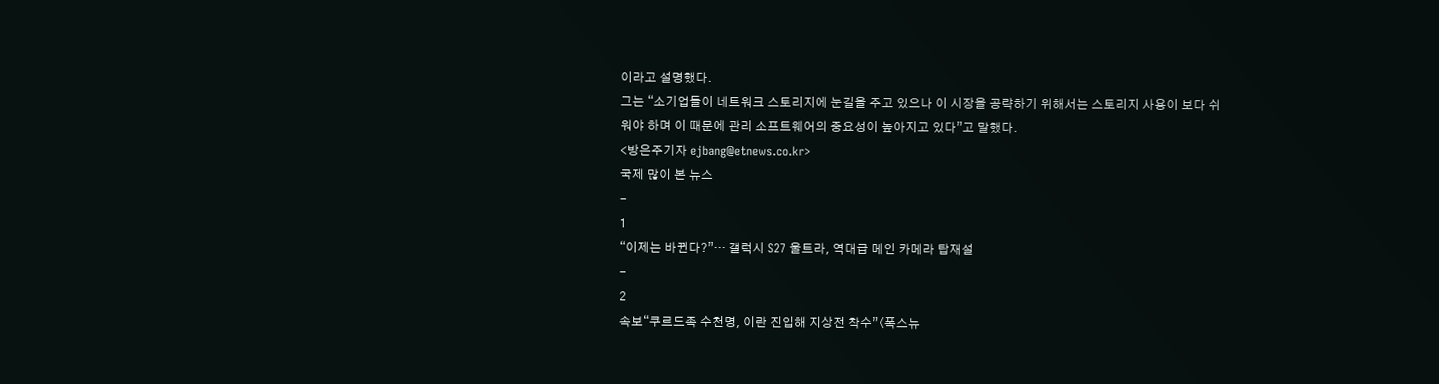이라고 설명했다.
그는 “소기업들이 네트워크 스토리지에 눈길을 주고 있으나 이 시장을 공략하기 위해서는 스토리지 사용이 보다 쉬워야 하며 이 때문에 관리 소프트웨어의 중요성이 높아지고 있다”고 말했다.
<방은주기자 ejbang@etnews.co.kr>
국제 많이 본 뉴스
-
1
“이제는 바뀐다?”… 갤럭시 S27 울트라, 역대급 메인 카메라 탑재설
-
2
속보“쿠르드족 수천명, 이란 진입해 지상전 착수”〈폭스뉴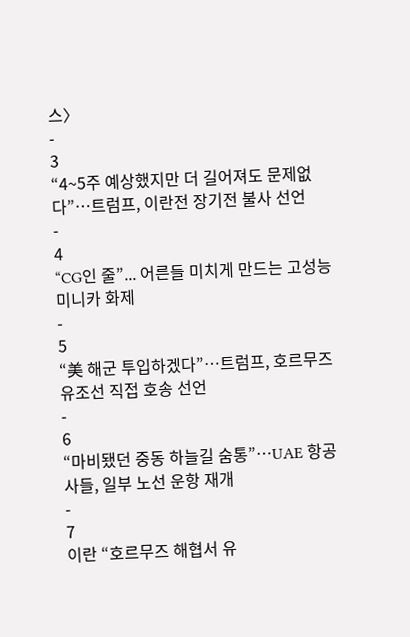스〉
-
3
“4~5주 예상했지만 더 길어져도 문제없다”…트럼프, 이란전 장기전 불사 선언
-
4
“CG인 줄”... 어른들 미치게 만드는 고성능 미니카 화제
-
5
“美 해군 투입하겠다”…트럼프, 호르무즈 유조선 직접 호송 선언
-
6
“마비됐던 중동 하늘길 숨통”…UAE 항공사들, 일부 노선 운항 재개
-
7
이란 “호르무즈 해협서 유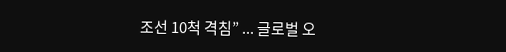조선 10척 격침” ... 글로벌 오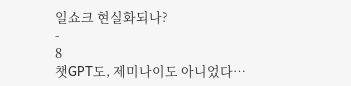일쇼크 현실화되나?
-
8
챗GPT도, 제미나이도 아니었다…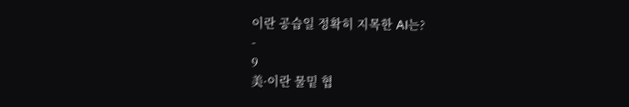이란 공습일 정확히 지목한 AI는?
-
9
美·이란 물밑 협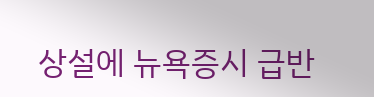상설에 뉴욕증시 급반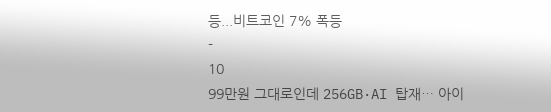등...비트코인 7% 폭등
-
10
99만원 그대로인데 256GB·AI 탑재… 아이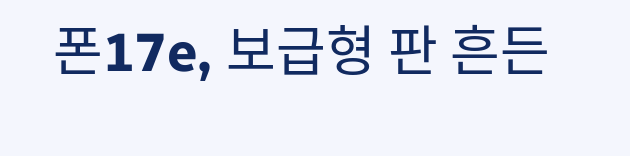폰17e, 보급형 판 흔든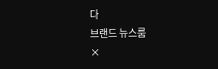다
브랜드 뉴스룸
×